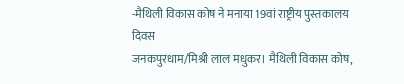-मैथिली विकास कोष ने मनाया 19वां राष्ट्रीय पुस्तकालय दिवस
जनकपुरधाम/मिश्री लाल मधुकर। मैथिली विकास कोष,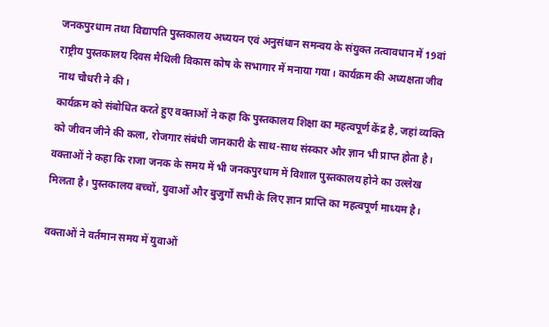जनकपुरधाम तथा विद्यापति पुस्तकालय अध्ययन एवं अनुसंधान समन्वय के संयुक्त तत्वावधान में 19वां राष्ट्रीय पुस्तकालय दिवस मैथिली विकास कोष के सभागार में मनाया गया। कार्यक्रम की अध्यक्षता जीव नाथ चौधरी ने की।
कार्यक्रम को संबोधित करते हुए वक्ताओं ने कहा कि पुस्तकालय शिक्षा का महत्वपूर्ण केंद्र है, जहां व्यक्ति को जीवन जीने की कला, रोजगार संबंधी जानकारी के साथ-साथ संस्कार और ज्ञान भी प्राप्त होता है। वक्ताओं ने कहा कि राजा जनक के समय में भी जनकपुरधाम में विशाल पुस्तकालय होने का उल्लेख मिलता है। पुस्तकालय बच्चों, युवाओं और बुजुर्गों सभी के लिए ज्ञान प्राप्ति का महत्वपूर्ण माध्यम है।

वक्ताओं ने वर्तमान समय में युवाओं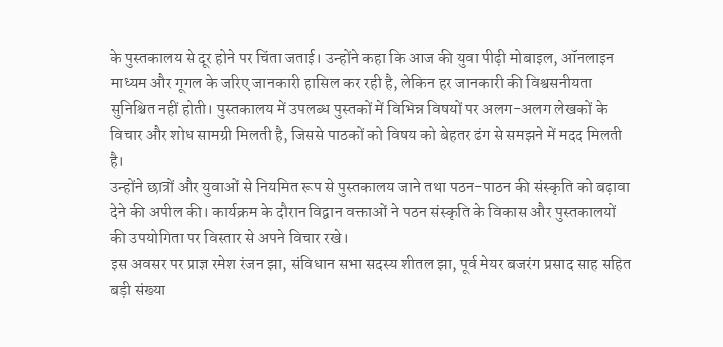के पुस्तकालय से दूर होने पर चिंता जताई। उन्होंने कहा कि आज की युवा पीढ़ी मोबाइल, ऑनलाइन माध्यम और गूगल के जरिए जानकारी हासिल कर रही है, लेकिन हर जानकारी की विश्वसनीयता सुनिश्चित नहीं होती। पुस्तकालय में उपलब्ध पुस्तकों में विभिन्न विषयों पर अलग-अलग लेखकों के विचार और शोध सामग्री मिलती है, जिससे पाठकों को विषय को बेहतर ढंग से समझने में मदद मिलती है।
उन्होंने छात्रों और युवाओं से नियमित रूप से पुस्तकालय जाने तथा पठन-पाठन की संस्कृति को बढ़ावा देने की अपील की। कार्यक्रम के दौरान विद्वान वक्ताओं ने पठन संस्कृति के विकास और पुस्तकालयों की उपयोगिता पर विस्तार से अपने विचार रखे।
इस अवसर पर प्राज्ञ रमेश रंजन झा, संविधान सभा सदस्य शीतल झा, पूर्व मेयर बजरंग प्रसाद साह सहित बड़ी संख्या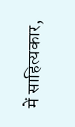में साहित्यकार,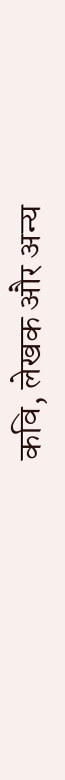कवि, लेखक और अन्य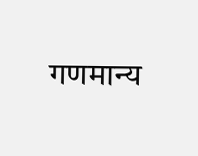गणमान्य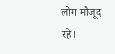लोग मौजूद रहे।